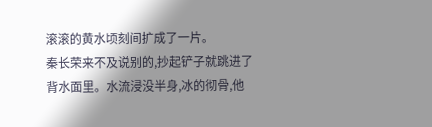滚滚的黄水顷刻间扩成了一片。
秦长荣来不及说别的,抄起铲子就跳进了背水面里。水流浸没半身,冰的彻骨,他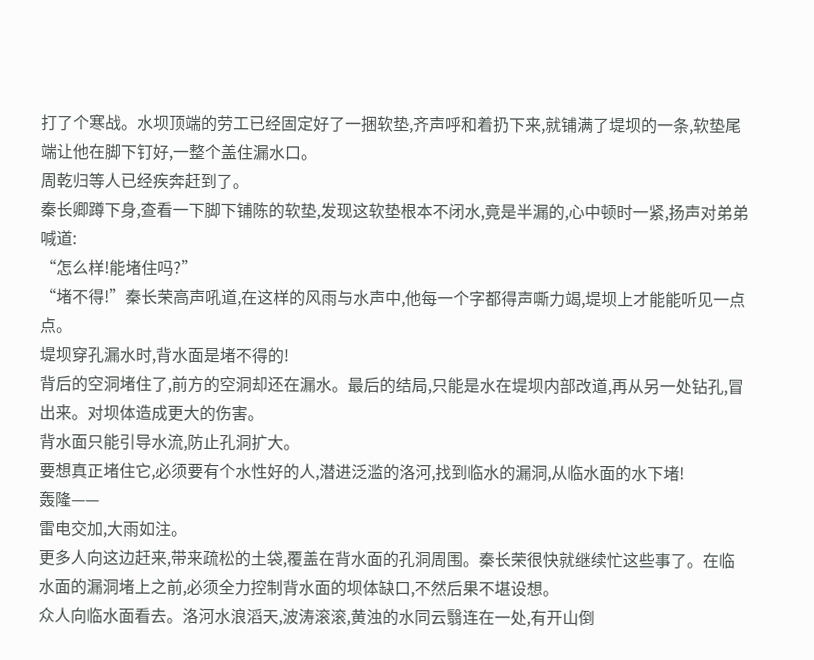打了个寒战。水坝顶端的劳工已经固定好了一捆软垫,齐声呼和着扔下来,就铺满了堤坝的一条,软垫尾端让他在脚下钉好,一整个盖住漏水口。
周乾归等人已经疾奔赶到了。
秦长卿蹲下身,查看一下脚下铺陈的软垫,发现这软垫根本不闭水,竟是半漏的,心中顿时一紧,扬声对弟弟喊道:
“怎么样!能堵住吗?”
“堵不得!”秦长荣高声吼道,在这样的风雨与水声中,他每一个字都得声嘶力竭,堤坝上才能能听见一点点。
堤坝穿孔漏水时,背水面是堵不得的!
背后的空洞堵住了,前方的空洞却还在漏水。最后的结局,只能是水在堤坝内部改道,再从另一处钻孔,冒出来。对坝体造成更大的伤害。
背水面只能引导水流,防止孔洞扩大。
要想真正堵住它,必须要有个水性好的人,潜进泛滥的洛河,找到临水的漏洞,从临水面的水下堵!
轰隆——
雷电交加,大雨如注。
更多人向这边赶来,带来疏松的土袋,覆盖在背水面的孔洞周围。秦长荣很快就继续忙这些事了。在临水面的漏洞堵上之前,必须全力控制背水面的坝体缺口,不然后果不堪设想。
众人向临水面看去。洛河水浪滔天,波涛滚滚,黄浊的水同云翳连在一处,有开山倒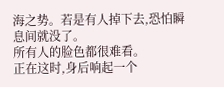海之势。若是有人掉下去,恐怕瞬息间就没了。
所有人的脸色都很难看。
正在这时,身后响起一个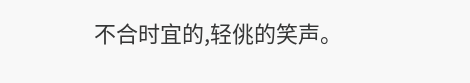不合时宜的,轻佻的笑声。